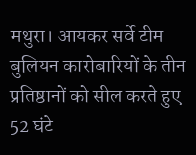मथुरा। आयकर सर्वे टीम बुलियन कारोबारियों के तीन प्रतिष्ठानों को सील करते हुए 52 घंटे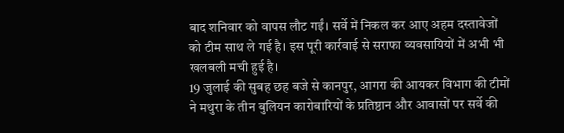बाद शनिवार को वापस लौट गईं। सर्वे में निकल कर आए अहम दस्तावेजों को टीम साथ ले गई है। इस पूरी कार्रवाई से सराफा व्यवसायियों में अभी भी खलबली मची हुई है।
19 जुलाई की सुबह छह बजे से कानपुर, आगरा की आयकर विभाग की टीमों ने मथुरा के तीन बुलियन कारोबारियों के प्रतिष्ठान और आवासों पर सर्वे की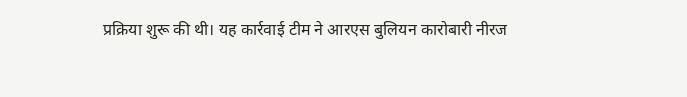प्रक्रिया शुरू की थी। यह कार्रवाई टीम ने आरएस बुलियन कारोबारी नीरज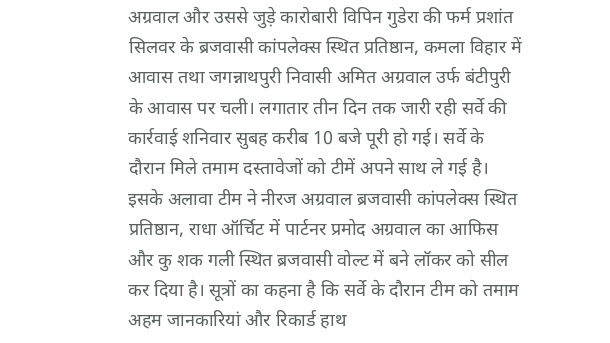अग्रवाल और उससे जुड़े कारोबारी विपिन गुडेरा की फर्म प्रशांत सिलवर के ब्रजवासी कांपलेक्स स्थित प्रतिष्ठान, कमला विहार में आवास तथा जगन्नाथपुरी निवासी अमित अग्रवाल उर्फ बंटीपुरी के आवास पर चली। लगातार तीन दिन तक जारी रही सर्वे की कार्रवाई शनिवार सुबह करीब 10 बजे पूरी हो गई। सर्वे के दौरान मिले तमाम दस्तावेजों को टीमें अपने साथ ले गई है।
इसके अलावा टीम ने नीरज अग्रवाल ब्रजवासी कांपलेक्स स्थित प्रतिष्ठान, राधा ऑर्चिट में पार्टनर प्रमोद अग्रवाल का आफिस और कु शक गली स्थित ब्रजवासी वोल्ट में बने लॉकर को सील कर दिया है। सूत्रों का कहना है कि सर्वे के दौरान टीम को तमाम अहम जानकारियां और रिकार्ड हाथ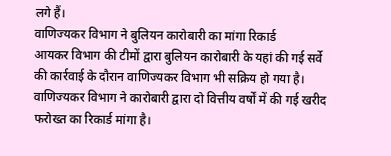लगे हैं।
वाणिज्यकर विभाग ने बुलियन कारोबारी का मांगा रिकार्ड
आयकर विभाग की टीमों द्वारा बुलियन कारोबारी के यहां की गई सर्वे की कार्रवाई के दौरान वाणिज्यकर विभाग भी सक्रिय हो गया है। वाणिज्यकर विभाग ने कारोबारी द्वारा दो वित्तीय वर्षों में की गई खरीद फरोख्त का रिकार्ड मांगा है।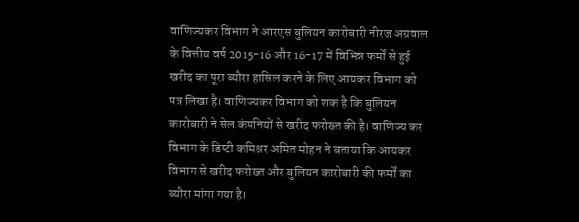वाणिज्यकर विभाग ने आरएस बुलियन कारोबारी नीरज अग्रवाल के वित्तीय वर्ष 2015-16 और 16-17 में विभिन्न फर्मों से हुई खरीद का पूरा ब्यौरा हासिल करने के लिए आयकर विभाग को पत्र लिखा है। वाणिज्यकर विभाग को शक है कि बुलियन कारोबारी ने सेल कंपनियों से खरीद फरोख्त की है। वाणिज्य कर विभाग के डिप्टी कमिश्नर अमित मोहन ने बताया कि आयकर विभाग से खरीद फरोख्त और बुलियन कारोबारी की फर्मों का ब्यौरा मांगा गया है।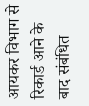आयकर विभाग से रिकार्ड आने के बाद संबंधित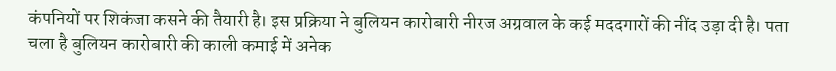कंपनियों पर शिकंजा कसने की तैयारी है। इस प्रक्रिया ने बुलियन कारोबारी नीरज अग्रवाल के कई मददगारों की नींद उड़ा दी है। पता चला है बुलियन कारोबारी की काली कमाई में अनेक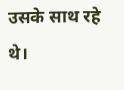उसके साथ रहे थे।